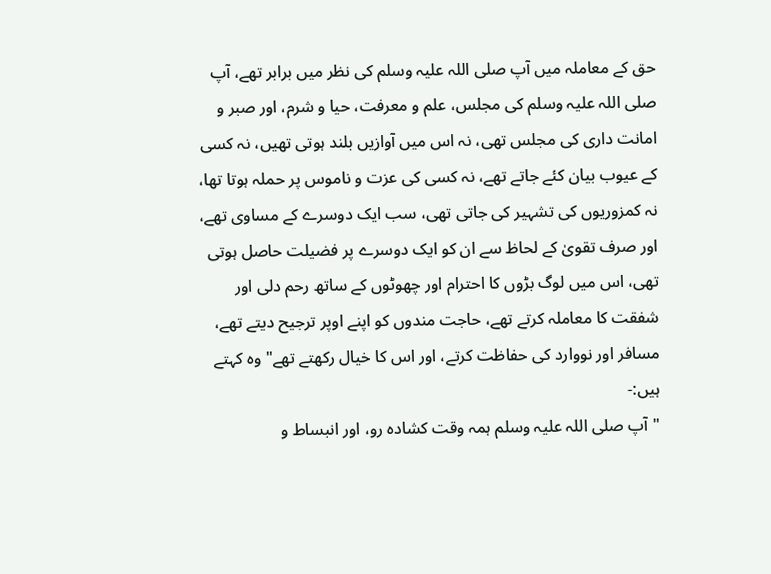حق کے معاملہ میں آپ صلی اللہ علیہ وسلم کی نظر میں برابر تھے، آپ صلی اللہ علیہ وسلم کی مجلس، علم و معرفت، حیا و شرم، اور صبر و امانت داری کی مجلس تھی، نہ اس میں آوازیں بلند ہوتی تھیں، نہ کسی کے عیوب بیان کئے جاتے تھے، نہ کسی کی عزت و ناموس پر حملہ ہوتا تھا، نہ کمزوریوں کی تشہیر کی جاتی تھی، سب ایک دوسرے کے مساوی تھے، اور صرف تقویٰ کے لحاظ سے ان کو ایک دوسرے پر فضیلت حاصل ہوتی تھی، اس میں لوگ بڑوں کا احترام اور چھوٹوں کے ساتھ رحم دلی اور شفقت کا معاملہ کرتے تھے، حاجت مندوں کو اپنے اوپر ترجیح دیتے تھے، مسافر اور نووارد کی حفاظت کرتے، اور اس کا خیال رکھتے تھے" وہ کہتے ہیں:-
"آپ صلی اللہ علیہ وسلم ہمہ وقت کشادہ رو، اور انبساط و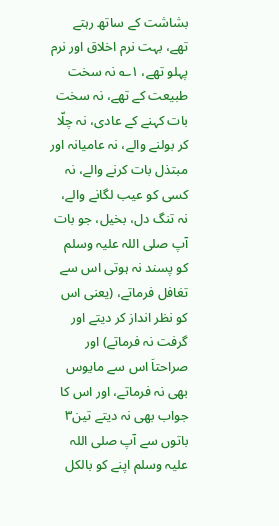بشاشت کے ساتھ رہتے تھے، بہت نرم اخلاق اور نرم پہلو تھے، ۱؎ نہ سخت طبیعت کے تھے، نہ سخت بات کہنے کے عادی، نہ چلّا کر بولنے والے، نہ عامیانہ اور مبتذل بات کرنے والے، نہ کسی کو عیب لگانے والے، نہ تنگ دل، بخیل، جو بات آپ صلی اللہ علیہ وسلم کو پسند نہ ہوتی اس سے تغافل فرماتے، (یعنی اس کو نظر انداز کر دیتے اور گرفت نہ فرماتے) اور صراحتاَ اس سے مایوس بھی نہ فرماتے، اور اس کا جواب بھی نہ دیتے تین۳ باتوں سے آپ صلی اللہ علیہ وسلم اپنے کو بالکل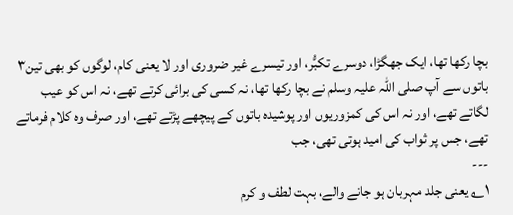بچا رکھا تھا، ایک جھگڑا، دوسرے تکبُّر، اور تیسرے غیر ضروری اور لا یعنی کام، لوگوں کو بھی تین۳ باتوں سے آپ صلی اللہ علیہ وسلم نے بچا رکھا تھا، نہ کسی کی برائی کرتے تھے، نہ اس کو عیب لگاتے تھے، اور نہ اس کی کمزوریوں اور پوشیدہ باتوں کے پیچھے پڑتے تھے، اور صرف وہ کلام فرماتے تھے، جس پر ثواب کی امید ہوتی تھی، جب
---
۱؎ یعنی جلد مہربان ہو جانے والے، بہت لطف و کرم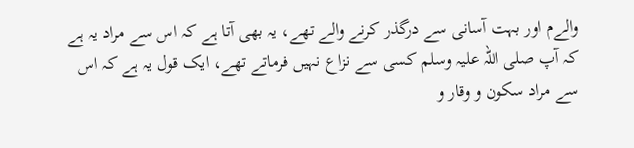والےم اور بہت آسانی سے درگذر کرنے والے تھے، یہ بھی آتا ہے کہ اس سے مراد یہ ہے کہ آپ صلی اللہ علیہ وسلم کسی سے نزاع نہیں فرماتے تھے، ایک قول یہ ہے کہ اس سے مراد سکون و وقار و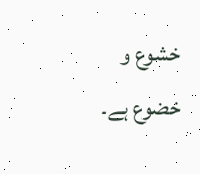خشوع و خضوع ہے۔